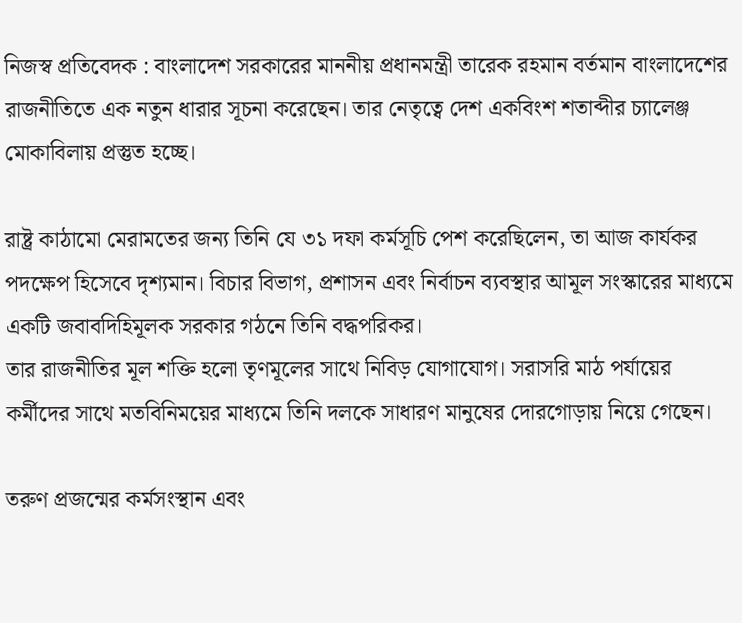নিজস্ব প্রতিবেদক : বাংলাদেশ সরকারের মাননীয় প্রধানমন্ত্রী তারেক রহমান বর্তমান বাংলাদেশের রাজনীতিতে এক নতুন ধারার সূচনা করেছেন। তার নেতৃত্বে দেশ একবিংশ শতাব্দীর চ্যালেঞ্জ মোকাবিলায় প্রস্তুত হচ্ছে।

রাষ্ট্র কাঠামো মেরামতের জন্য তিনি যে ৩১ দফা কর্মসূচি পেশ করেছিলেন, তা আজ কার্যকর পদক্ষেপ হিসেবে দৃশ্যমান। বিচার বিভাগ, প্রশাসন এবং নির্বাচন ব্যবস্থার আমূল সংস্কারের মাধ্যমে একটি জবাবদিহিমূলক সরকার গঠনে তিনি বদ্ধপরিকর।
তার রাজনীতির মূল শক্তি হলো তৃণমূলের সাথে নিবিড় যোগাযোগ। সরাসরি মাঠ পর্যায়ের কর্মীদের সাথে মতবিনিময়ের মাধ্যমে তিনি দলকে সাধারণ মানুষের দোরগোড়ায় নিয়ে গেছেন।

তরুণ প্রজন্মের কর্মসংস্থান এবং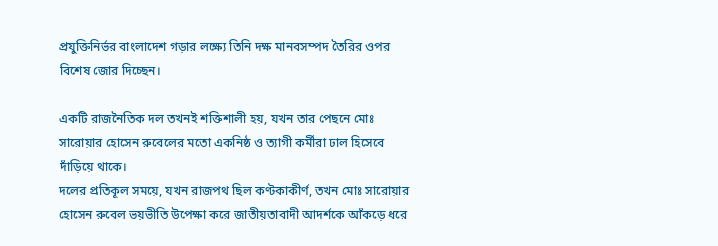প্রযুক্তিনির্ভর বাংলাদেশ গড়ার লক্ষ্যে তিনি দক্ষ মানবসম্পদ তৈরির ওপর বিশেষ জোর দিচ্ছেন।

একটি রাজনৈতিক দল তখনই শক্তিশালী হয়, যখন তার পেছনে মোঃ সারোয়ার হোসেন রুবেলের মতো একনিষ্ঠ ও ত্যাগী কর্মীরা ঢাল হিসেবে দাঁড়িয়ে থাকে।
দলের প্রতিকূল সময়ে, যখন রাজপথ ছিল কণ্টকাকীর্ণ, তখন মোঃ সারোয়ার হোসেন রুবেল ভয়ভীতি উপেক্ষা করে জাতীয়তাবাদী আদর্শকে আঁকড়ে ধরে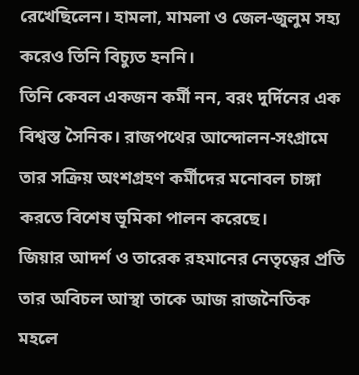রেখেছিলেন। হামলা, মামলা ও জেল-জুলুম সহ্য করেও তিনি বিচ্যুত হননি।
তিনি কেবল একজন কর্মী নন, বরং দুর্দিনের এক বিশ্বস্ত সৈনিক। রাজপথের আন্দোলন-সংগ্রামে তার সক্রিয় অংশগ্রহণ কর্মীদের মনোবল চাঙ্গা করতে বিশেষ ভূমিকা পালন করেছে।
জিয়ার আদর্শ ও তারেক রহমানের নেতৃত্বের প্রতি তার অবিচল আস্থা তাকে আজ রাজনৈতিক মহলে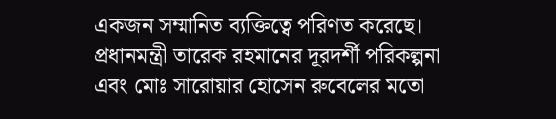একজন সম্মানিত ব্যক্তিত্বে পরিণত করেছে।
প্রধানমন্ত্রী তারেক রহমানের দূরদর্শী পরিকল্পনা এবং মোঃ সারোয়ার হোসেন রুবেলের মতো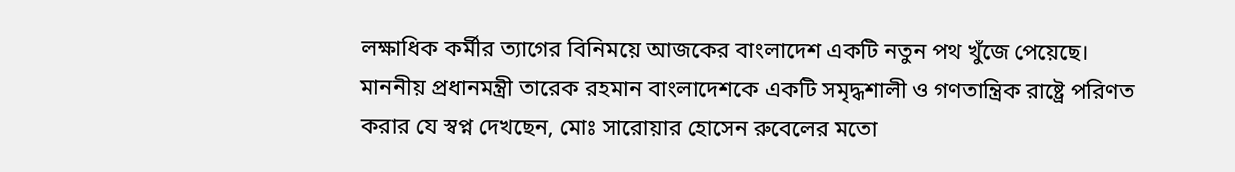লক্ষাধিক কর্মীর ত্যাগের বিনিময়ে আজকের বাংলাদেশ একটি নতুন পথ খুঁজে পেয়েছে।
মাননীয় প্রধানমন্ত্রী তারেক রহমান বাংলাদেশকে একটি সমৃদ্ধশালী ও গণতান্ত্রিক রাষ্ট্রে পরিণত করার যে স্বপ্ন দেখছেন, মোঃ সারোয়ার হোসেন রুবেলের মতো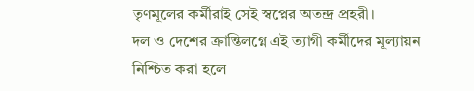তৃণমূলের কর্মীরাই সেই স্বপ্নের অতন্দ্র প্রহরী।
দল ও দেশের ক্রান্তিলগ্নে এই ত্যাগী কর্মীদের মূল্যায়ন নিশ্চিত করা হলে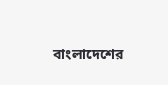বাংলাদেশের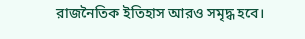রাজনৈতিক ইতিহাস আরও সমৃদ্ধ হবে।